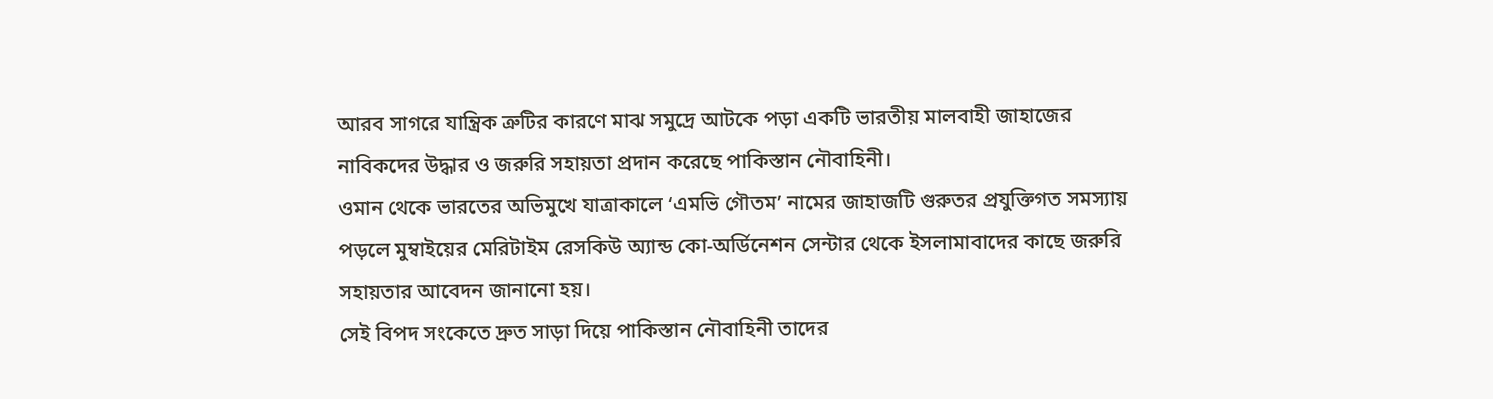আরব সাগরে যান্ত্রিক ত্রুটির কারণে মাঝ সমুদ্রে আটকে পড়া একটি ভারতীয় মালবাহী জাহাজের নাবিকদের উদ্ধার ও জরুরি সহায়তা প্রদান করেছে পাকিস্তান নৌবাহিনী।
ওমান থেকে ভারতের অভিমুখে যাত্রাকালে ‘এমভি গৌতম’ নামের জাহাজটি গুরুতর প্রযুক্তিগত সমস্যায় পড়লে মুম্বাইয়ের মেরিটাইম রেসকিউ অ্যান্ড কো-অর্ডিনেশন সেন্টার থেকে ইসলামাবাদের কাছে জরুরি সহায়তার আবেদন জানানো হয়।
সেই বিপদ সংকেতে দ্রুত সাড়া দিয়ে পাকিস্তান নৌবাহিনী তাদের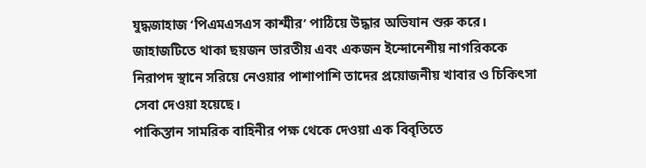যুদ্ধজাহাজ ‘পিএমএসএস কাশ্মীর’ পাঠিয়ে উদ্ধার অভিযান শুরু করে। জাহাজটিতে থাকা ছয়জন ভারতীয় এবং একজন ইন্দোনেশীয় নাগরিককে নিরাপদ স্থানে সরিয়ে নেওয়ার পাশাপাশি তাদের প্রয়োজনীয় খাবার ও চিকিৎসা সেবা দেওয়া হয়েছে।
পাকিস্তান সামরিক বাহিনীর পক্ষ থেকে দেওয়া এক বিবৃতিতে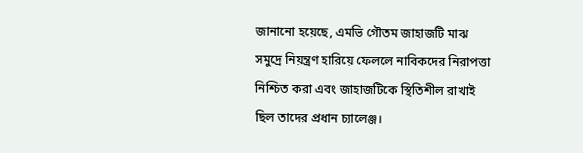জানানো হয়েছে, এমভি গৌতম জাহাজটি মাঝ সমুদ্রে নিয়ন্ত্রণ হারিয়ে ফেললে নাবিকদের নিরাপত্তা নিশ্চিত করা এবং জাহাজটিকে স্থিতিশীল রাখাই ছিল তাদের প্রধান চ্যালেঞ্জ।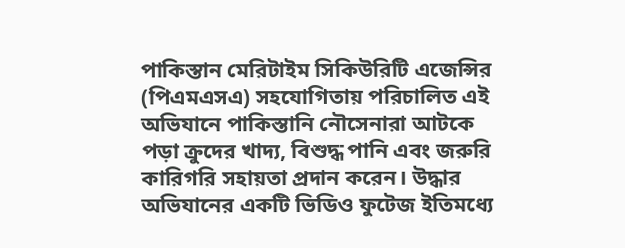পাকিস্তান মেরিটাইম সিকিউরিটি এজেন্সির (পিএমএসএ) সহযোগিতায় পরিচালিত এই অভিযানে পাকিস্তানি নৌসেনারা আটকে পড়া ক্রুদের খাদ্য, বিশুদ্ধ পানি এবং জরুরি কারিগরি সহায়তা প্রদান করেন। উদ্ধার অভিযানের একটি ভিডিও ফুটেজ ইতিমধ্যে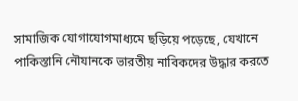সামাজিক যোগাযোগমাধ্যমে ছড়িয়ে পড়েছে, যেখানে পাকিস্তানি নৌযানকে ভারতীয় নাবিকদের উদ্ধার করতে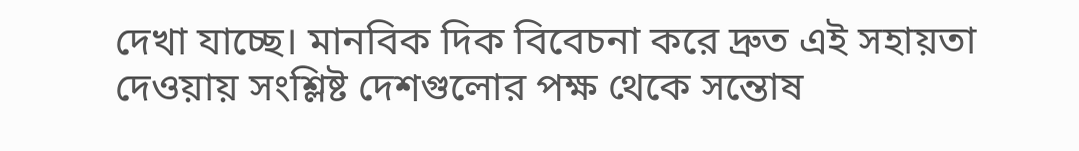দেখা যাচ্ছে। মানবিক দিক বিবেচনা করে দ্রুত এই সহায়তা দেওয়ায় সংশ্লিষ্ট দেশগুলোর পক্ষ থেকে সন্তোষ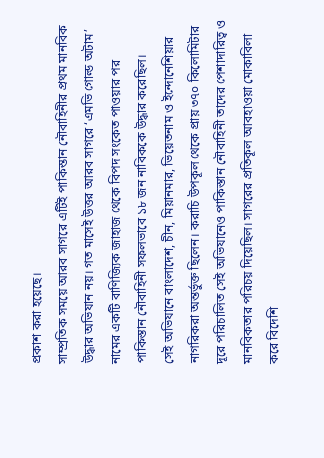প্রকাশ করা হয়েছে।
সাম্প্রতিক সময়ে আরব সাগরে এটিই পাকিস্তান নৌবাহিনীর প্রথম মানবিক উদ্ধার অভিযান নয়। গত মাসেই উত্তর আরব সাগরে ‘এমভি গোল্ড অটাম’ নামের একটি বাণিজ্যিক জাহাজ থেকে বিপদ সংকেত পাওয়ার পর পাকিস্তান নৌবাহিনী সফলভাবে ১৮ জন নাবিককে উদ্ধার করেছিল।
সেই অভিযানে বাংলাদেশ, চীন, মিয়ানমার, ভিয়েতনাম ও ইন্দোনেশিয়ার নাগরিকরা অন্তর্ভুক্ত ছিলেন। করাচি উপকূল থেকে প্রায় ৩৭০ কিলোমিটার দূরে পরিচালিত সেই অভিযানেও পাকিস্তান নৌবাহিনী তাদের পেশাদারিত্ব ও মানবিকতার পরিচয় দিয়েছিল। সাগরের প্রতিকূল আবহাওয়া মোকাবিলা করে বিদেশি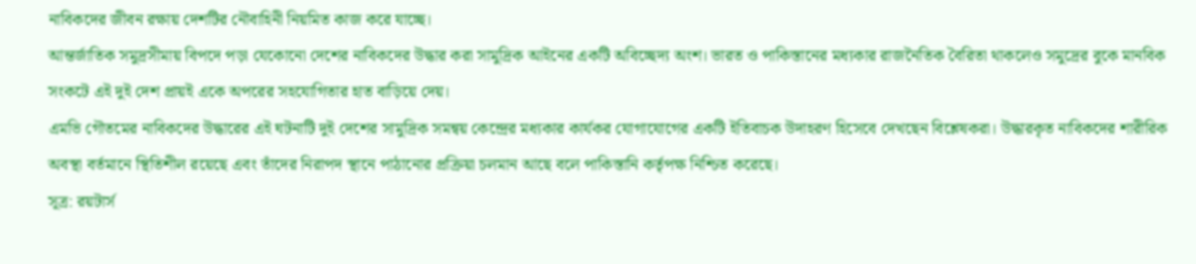নাবিকদের জীবন রক্ষায় দেশটির নৌবাহিনী নিয়মিত কাজ করে যাচ্ছে।
আন্তর্জাতিক সমুদ্রসীমায় বিপদে পড়া যেকোনো দেশের নাবিকদের উদ্ধার করা সামুদ্রিক আইনের একটি অবিচ্ছেদ্য অংশ। ভারত ও পাকিস্তানের মধ্যকার রাজনৈতিক বৈরিতা থাকলেও সমুদ্রের বুকে মানবিক সংকটে এই দুই দেশ প্রায়ই একে অপরের সহযোগিতার হাত বাড়িয়ে দেয়।
এমভি গৌতমের নাবিকদের উদ্ধারের এই ঘটনাটি দুই দেশের সামুদ্রিক সমন্বয় কেন্দ্রের মধ্যকার কার্যকর যোগাযোগের একটি ইতিবাচক উদাহরণ হিসেবে দেখছেন বিশ্লেষকরা। উদ্ধারকৃত নাবিকদের শারীরিক অবস্থা বর্তমানে স্থিতিশীল রয়েছে এবং তাঁদের নিরাপদ স্থানে পাঠানোর প্রক্রিয়া চলমান আছে বলে পাকিস্তানি কর্তৃপক্ষ নিশ্চিত করেছে।
সূত্র: রয়টার্স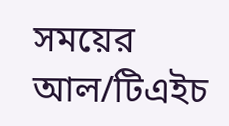সময়ের আল/টিএইচ